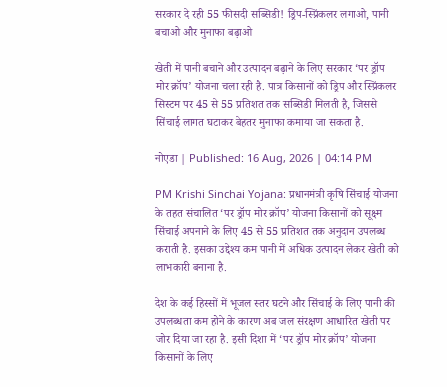सरकार दे रही 55 फीसदी सब्सिडी! ड्रिप-स्प्रिंकलर लगाओ, पानी बचाओ और मुनाफा बढ़ाओ

खेती में पानी बचाने और उत्पादन बढ़ाने के लिए सरकार ‘पर ड्रॉप मोर क्रॉप’ योजना चला रही है. पात्र किसानों को ड्रिप और स्प्रिंकलर सिस्टम पर 45 से 55 प्रतिशत तक सब्सिडी मिलती है, जिससे सिंचाई लागत घटाकर बेहतर मुनाफा कमाया जा सकता है.

नोएडा | Published: 16 Aug, 2026 | 04:14 PM

PM Krishi Sinchai Yojana: प्रधानमंत्री कृषि सिंचाई योजना के तहत संचालित ‘पर ड्रॉप मोर क्रॉप’ योजना किसानों को सूक्ष्म सिंचाई अपनाने के लिए 45 से 55 प्रतिशत तक अनुदान उपलब्ध कराती है. इसका उद्देश्य कम पानी में अधिक उत्पादन लेकर खेती को लाभकारी बनाना है.

देश के कई हिस्सों में भूजल स्तर घटने और सिंचाई के लिए पानी की उपलब्धता कम होने के कारण अब जल संरक्षण आधारित खेती पर जोर दिया जा रहा है. इसी दिशा में ‘पर ड्रॉप मोर क्रॉप’ योजना किसानों के लिए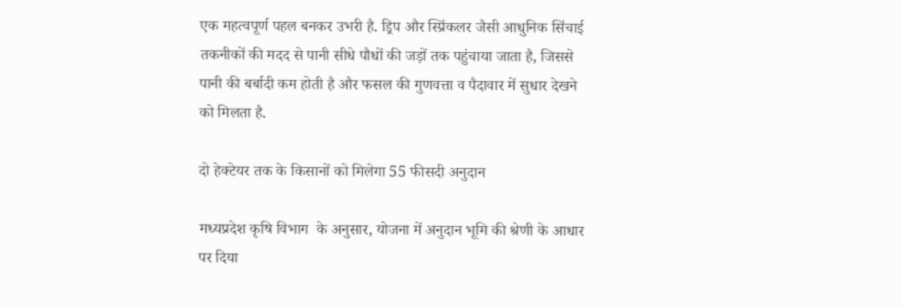एक महत्वपूर्ण पहल बनकर उभरी है. ड्रिप और स्प्रिंकलर जैसी आधुनिक सिंचाई तकनीकों की मदद से पानी सीधे पौधों की जड़ों तक पहुंचाया जाता है, जिससे पानी की बर्बादी कम होती है और फसल की गुणवत्ता व पैदावार में सुधार देखने को मिलता है.

दो हेक्टेयर तक के किसानों को मिलेगा 55 फीसदी अनुदान

मध्यप्रदेश कृषि विभाग  के अनुसार, योजना में अनुदान भूमि की श्रेणी के आधार पर दिया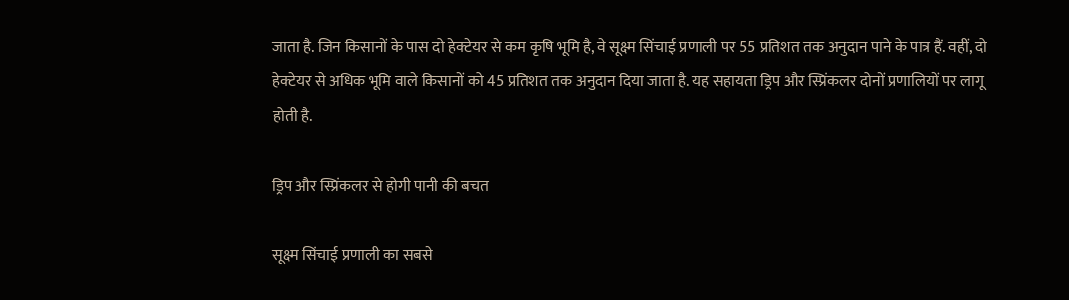जाता है. जिन किसानों के पास दो हेक्टेयर से कम कृषि भूमि है, वे सूक्ष्म सिंचाई प्रणाली पर 55 प्रतिशत तक अनुदान पाने के पात्र हैं. वहीं, दो हेक्टेयर से अधिक भूमि वाले किसानों को 45 प्रतिशत तक अनुदान दिया जाता है. यह सहायता ड्रिप और स्प्रिंकलर दोनों प्रणालियों पर लागू होती है.

ड्रिप और स्प्रिंकलर से होगी पानी की बचत

सूक्ष्म सिंचाई प्रणाली का सबसे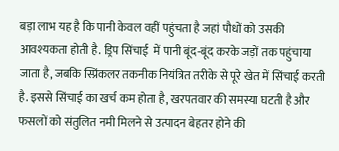बड़ा लाभ यह है कि पानी केवल वहीं पहुंचता है जहां पौधों को उसकी आवश्यकता होती है. ड्रिप सिंचाई  में पानी बूंद-बूंद करके जड़ों तक पहुंचाया जाता है, जबकि स्प्रिंकलर तकनीक नियंत्रित तरीके से पूरे खेत में सिंचाई करती है. इससे सिंचाई का खर्च कम होता है, खरपतवार की समस्या घटती है और फसलों को संतुलित नमी मिलने से उत्पादन बेहतर होने की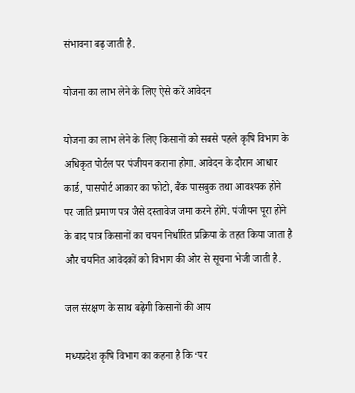संभावना बढ़ जाती है.

योजना का लाभ लेने के लिए ऐसे करें आवेदन

योजना का लाभ लेने के लिए किसानों को सबसे पहले कृषि विभाग के अधिकृत पोर्टल पर पंजीयन कराना होगा. आवेदन के दौरान आधार कार्ड, पासपोर्ट आकार का फोटो, बैंक पासबुक तथा आवश्यक होने पर जाति प्रमाण पत्र जैसे दस्तावेज जमा करने होंगे. पंजीयन पूरा होने के बाद पात्र किसानों का चयन निर्धारित प्रक्रिया के तहत किया जाता है और चयनित आवेदकों को विभाग की ओर से सूचना भेजी जाती है.

जल संरक्षण के साथ बढ़ेगी किसानों की आय

मध्यप्रदेश कृषि विभाग का कहना है कि ‘पर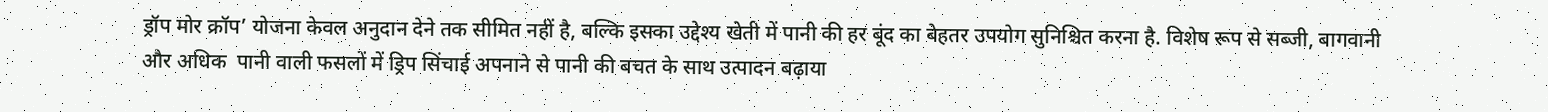ड्रॉप मोर क्रॉप’ योजना केवल अनुदान देने तक सीमित नहीं है, बल्कि इसका उद्देश्य खेती में पानी की हर बूंद का बेहतर उपयोग सुनिश्चित करना है. विशेष रूप से सब्जी, बागवानी और अधिक  पानी वाली फसलों में ड्रिप सिंचाई अपनाने से पानी की बचत के साथ उत्पादन बढ़ाया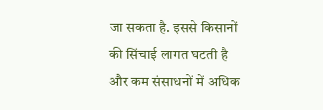जा सकता है. इससे किसानों की सिंचाई लागत घटती है और कम संसाधनों में अधिक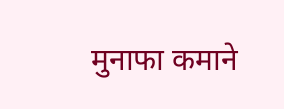मुनाफा कमाने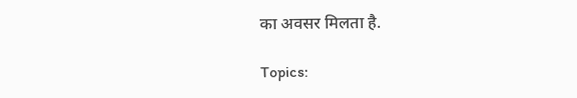का अवसर मिलता है.

Topics: